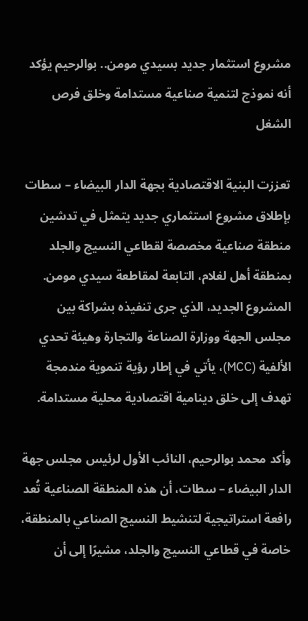مشروع استثمار جديد بسيدي مومن.. بوالرحيم يؤكد أنه نموذج لتنمية صناعية مستدامة وخلق فرص الشغل

تعززت البنية الاقتصادية بجهة الدار البيضاء – سطات بإطلاق مشروع استثماري جديد يتمثل في تدشين منطقة صناعية مخصصة لقطاعي النسيج والجلد بمنطقة أهل لغلام، التابعة لمقاطعة سيدي مومن. المشروع الجديد، الذي جرى تنفيذه بشراكة بين مجلس الجهة ووزارة الصناعة والتجارة وهيئة تحدي الألفية (MCC)، يأتي في إطار رؤية تنموية مندمجة تهدف إلى خلق دينامية اقتصادية محلية مستدامة.

وأكد محمد بوالرحيم، النائب الأول لرئيس مجلس جهة الدار البيضاء – سطات، أن هذه المنطقة الصناعية تُعد رافعة استراتيجية لتنشيط النسيج الصناعي بالمنطقة، خاصة في قطاعي النسيج والجلد، مشيرًا إلى أن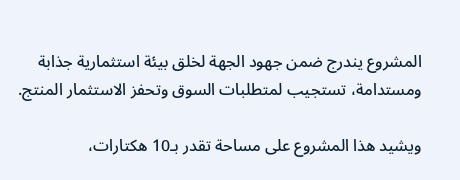المشروع يندرج ضمن جهود الجهة لخلق بيئة استثمارية جذابة ومستدامة، تستجيب لمتطلبات السوق وتحفز الاستثمار المنتج.

ويشيد هذا المشروع على مساحة تقدر بـ10 هكتارات،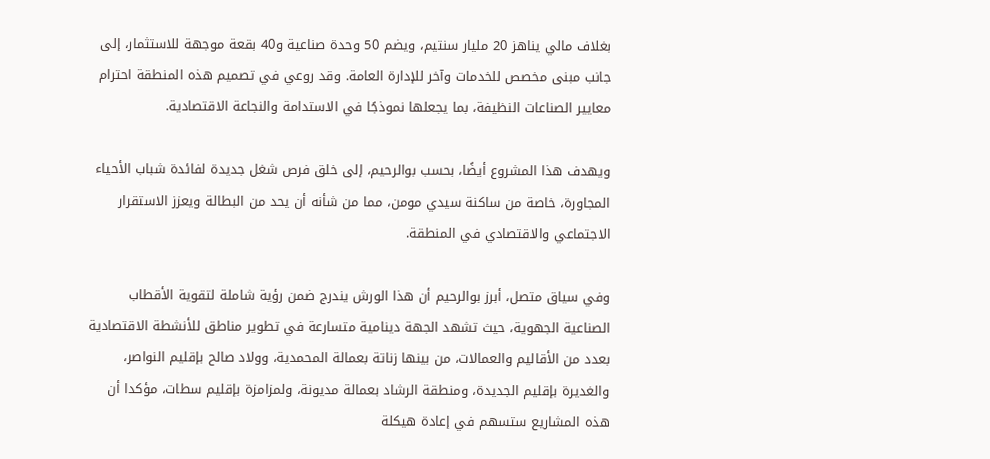بغلاف مالي يناهز 20 مليار سنتيم، ويضم 50 وحدة صناعية و40 بقعة موجهة للاستثمار، إلى جانب مبنى مخصص للخدمات وآخر للإدارة العامة. وقد روعي في تصميم هذه المنطقة احترام معايير الصناعات النظيفة، بما يجعلها نموذجًا في الاستدامة والنجاعة الاقتصادية.

ويهدف هذا المشروع أيضًا، بحسب بوالرحيم، إلى خلق فرص شغل جديدة لفائدة شباب الأحياء المجاورة، خاصة من ساكنة سيدي مومن، مما من شأنه أن يحد من البطالة ويعزز الاستقرار الاجتماعي والاقتصادي في المنطقة.

وفي سياق متصل، أبرز بوالرحيم أن هذا الورش يندرج ضمن رؤية شاملة لتقوية الأقطاب الصناعية الجهوية، حيث تشهد الجهة دينامية متسارعة في تطوير مناطق للأنشطة الاقتصادية بعدد من الأقاليم والعمالات، من بينها زناتة بعمالة المحمدية، وولاد صالح بإقليم النواصر، والغديرة بإقليم الجديدة، ومنطقة الرشاد بعمالة مديونة، ولمزامزة بإقليم سطات، مؤكدا أن هذه المشاريع ستسهم في إعادة هيكلة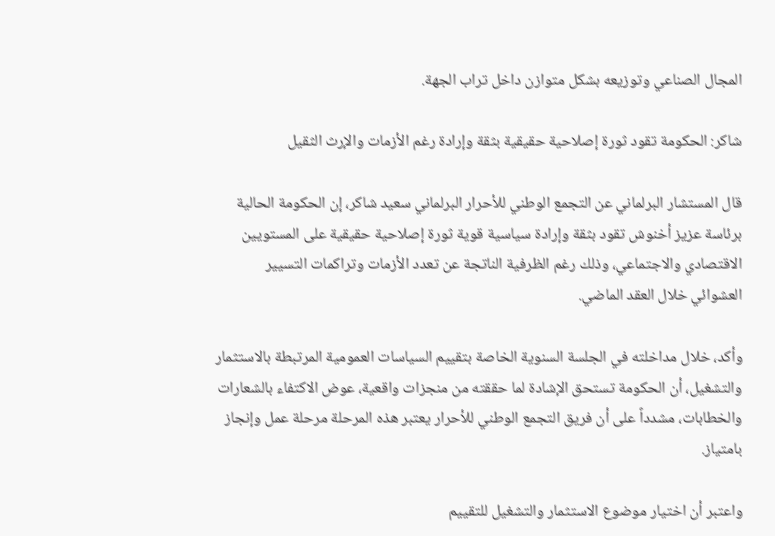المجال الصناعي وتوزيعه بشكل متوازن داخل تراب الجهة.

شاكر: الحكومة تقود ثورة إصلاحية حقيقية بثقة وإرادة رغم الأزمات والإرث الثقيل

قال المستشار البرلماني عن التجمع الوطني للأحرار البرلماني سعيد شاكر، إن الحكومة الحالية برئاسة عزيز أخنوش تقود بثقة وإرادة سياسية قوية ثورة إصلاحية حقيقية على المستويين الاقتصادي والاجتماعي، وذلك رغم الظرفية الناتجة عن تعدد الأزمات وتراكمات التسيير العشوائي خلال العقد الماضي.

وأكد، خلال مداخلته في الجلسة السنوية الخاصة بتقييم السياسات العمومية المرتبطة بالاستثمار والتشغيل، أن الحكومة تستحق الإشادة لما حققته من منجزات واقعية، عوض الاكتفاء بالشعارات والخطابات، مشدداً على أن فريق التجمع الوطني للأحرار يعتبر هذه المرحلة مرحلة عمل وإنجاز بامتياز.

واعتبر أن اختيار موضوع الاستثمار والتشغيل للتقييم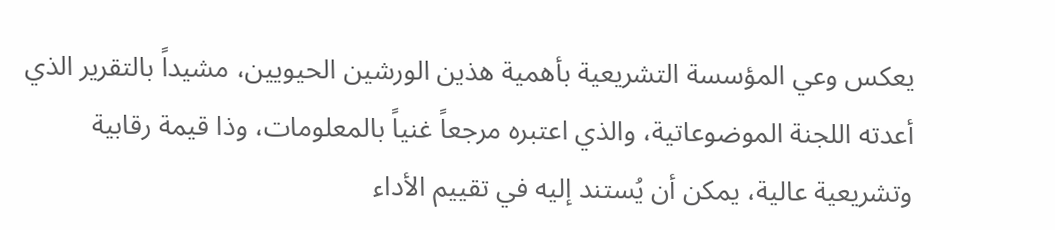يعكس وعي المؤسسة التشريعية بأهمية هذين الورشين الحيويين، مشيداً بالتقرير الذي أعدته اللجنة الموضوعاتية، والذي اعتبره مرجعاً غنياً بالمعلومات، وذا قيمة رقابية وتشريعية عالية، يمكن أن يُستند إليه في تقييم الأداء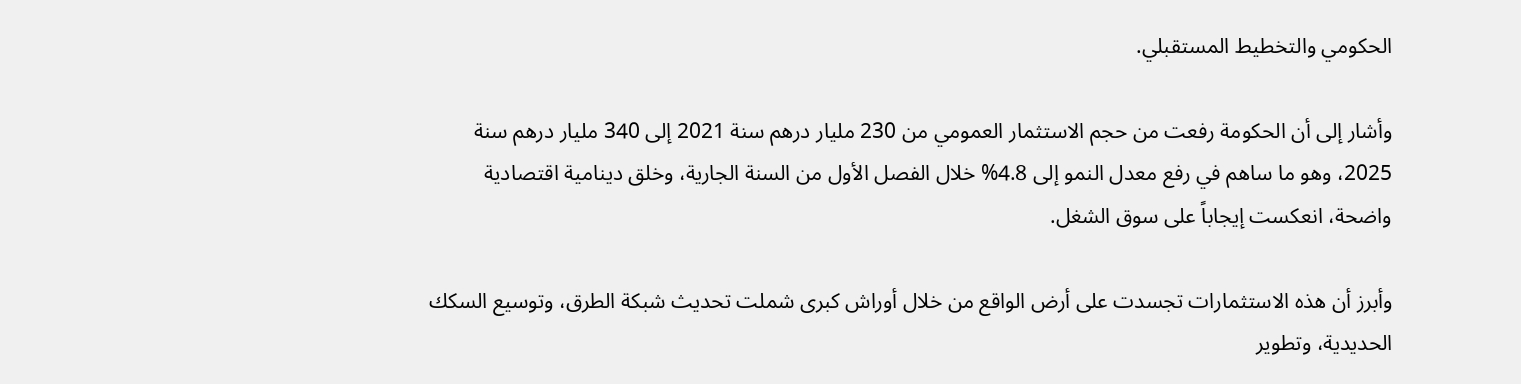الحكومي والتخطيط المستقبلي.

وأشار إلى أن الحكومة رفعت من حجم الاستثمار العمومي من 230 مليار درهم سنة 2021 إلى 340 مليار درهم سنة 2025، وهو ما ساهم في رفع معدل النمو إلى 4.8% خلال الفصل الأول من السنة الجارية، وخلق دينامية اقتصادية واضحة، انعكست إيجاباً على سوق الشغل.

وأبرز أن هذه الاستثمارات تجسدت على أرض الواقع من خلال أوراش كبرى شملت تحديث شبكة الطرق، وتوسيع السكك الحديدية، وتطوير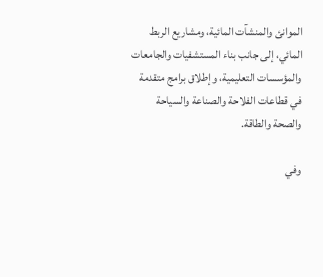الموانئ والمنشآت المائية، ومشاريع الربط المائي، إلى جانب بناء المستشفيات والجامعات والمؤسسات التعليمية، وإطلاق برامج متقدمة في قطاعات الفلاحة والصناعة والسياحة والصحة والطاقة.

وفي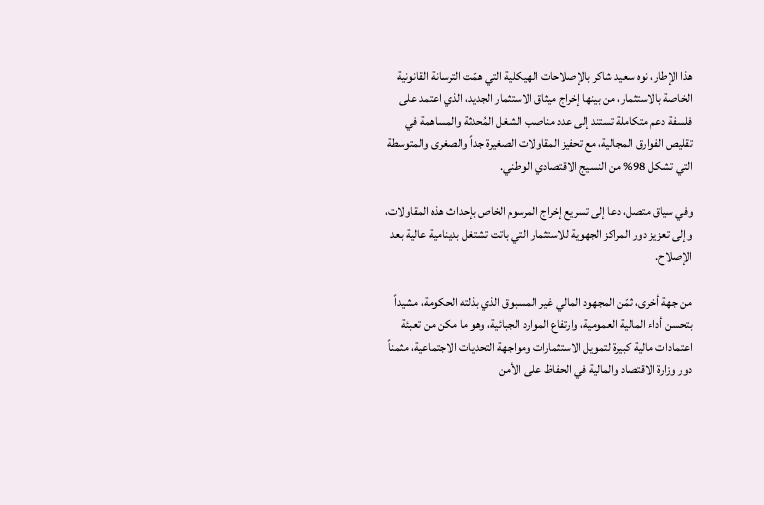هذا الإطار، نوه سعيد شاكر بالإصلاحات الهيكلية التي همّت الترسانة القانونية الخاصة بالاستثمار، من بينها إخراج ميثاق الاستثمار الجديد، الذي اعتمد على فلسفة دعم متكاملة تستند إلى عدد مناصب الشغل المُحدثة والمساهمة في تقليص الفوارق المجالية، مع تحفيز المقاولات الصغيرة جداً والصغرى والمتوسطة التي تشكل 98% من النسيج الاقتصادي الوطني.

وفي سياق متصل، دعا إلى تسريع إخراج المرسوم الخاص بإحداث هذه المقاولات، وإلى تعزيز دور المراكز الجهوية للاستثمار التي باتت تشتغل بدينامية عالية بعد الإصلاح.

من جهة أخرى، ثمّن المجهود المالي غير المسبوق الذي بذلته الحكومة، مشيداً بتحسن أداء المالية العمومية، وارتفاع الموارد الجبائية، وهو ما مكن من تعبئة اعتمادات مالية كبيرة لتمويل الاستثمارات ومواجهة التحديات الاجتماعية، مثمناً دور وزارة الاقتصاد والمالية في الحفاظ على الأمن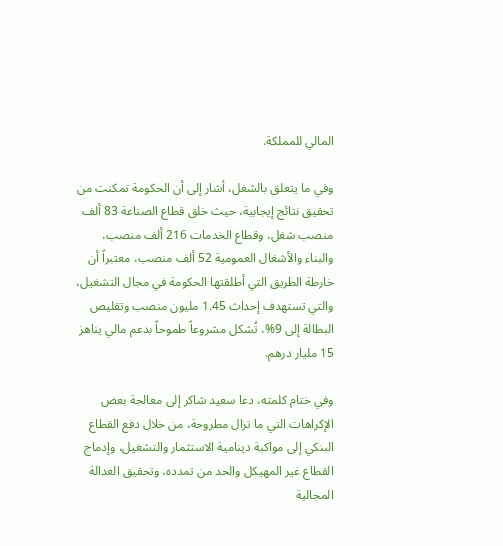المالي للمملكة.

وفي ما يتعلق بالشغل، أشار إلى أن الحكومة تمكنت من تحقيق نتائج إيجابية، حيث خلق قطاع الصناعة 83 ألف منصب شغل، وقطاع الخدمات 216 ألف منصب، والبناء والأشغال العمومية 52 ألف منصب، معتبراً أن خارطة الطريق التي أطلقتها الحكومة في مجال التشغيل، والتي تستهدف إحداث 1.45 مليون منصب وتقليص البطالة إلى 9%، تُشكل مشروعاً طموحاً بدعم مالي يناهز 15 مليار درهم.

وفي ختام كلمته، دعا سعيد شاكر إلى معالجة بعض الإكراهات التي ما تزال مطروحة، من خلال دفع القطاع البنكي إلى مواكبة دينامية الاستثمار والتشغيل، وإدماج القطاع غير المهيكل والحد من تمدده، وتحقيق العدالة المجالية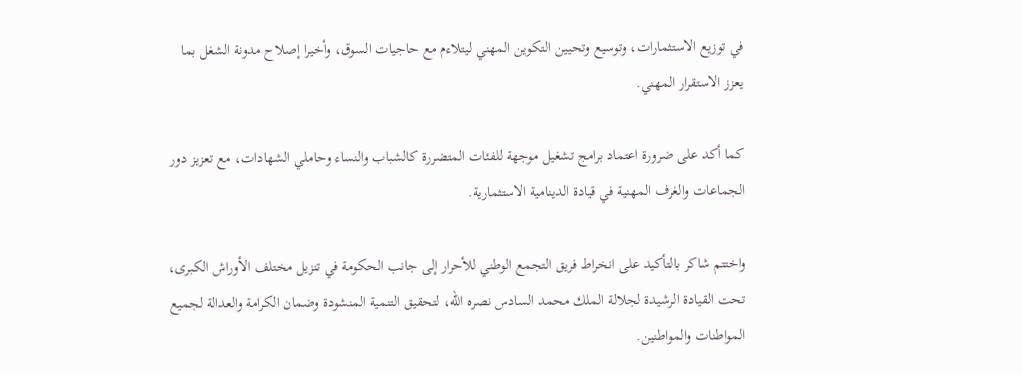في توزيع الاستثمارات، وتوسيع وتحيين التكوين المهني ليتلاءم مع حاجيات السوق، وأخيرا إصلاح مدونة الشغل بما يعزز الاستقرار المهني.

كما أكد على ضرورة اعتماد برامج تشغيل موجهة للفئات المتضررة كالشباب والنساء وحاملي الشهادات، مع تعزيز دور الجماعات والغرف المهنية في قيادة الدينامية الاستثمارية.

واختتم شاكر بالتأكيد على انخراط فريق التجمع الوطني للأحرار إلى جانب الحكومة في تنزيل مختلف الأوراش الكبرى، تحت القيادة الرشيدة لجلالة الملك محمد السادس نصره الله، لتحقيق التنمية المنشودة وضمان الكرامة والعدالة لجميع المواطنات والمواطنين.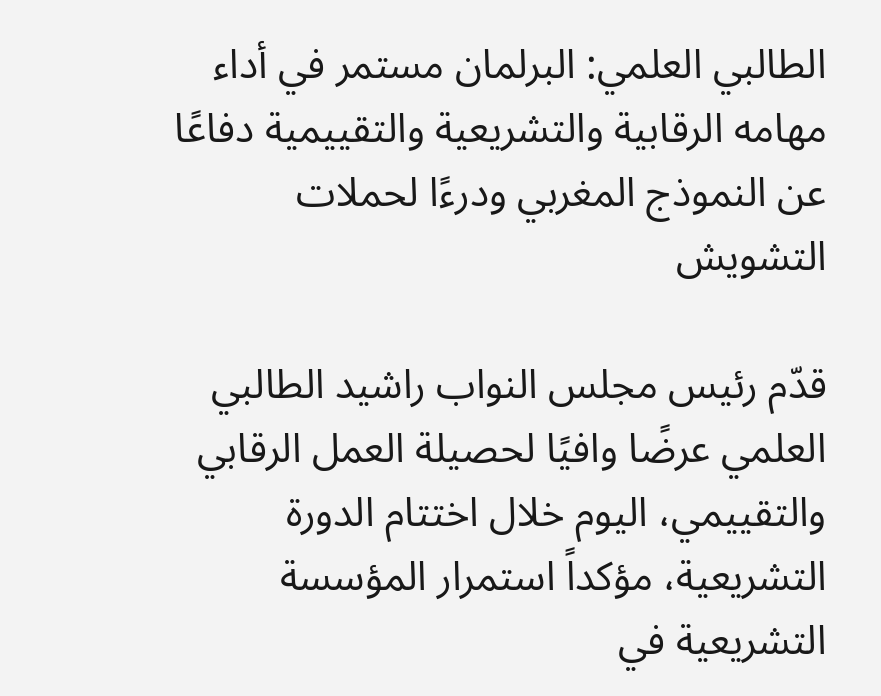الطالبي العلمي: البرلمان مستمر في أداء مهامه الرقابية والتشريعية والتقييمية دفاعًا عن النموذج المغربي ودرءًا لحملات التشويش

قدّم رئيس مجلس النواب راشيد الطالبي العلمي عرضًا وافيًا لحصيلة العمل الرقابي والتقييمي، اليوم خلال اختتام الدورة التشريعية، مؤكداً استمرار المؤسسة التشريعية في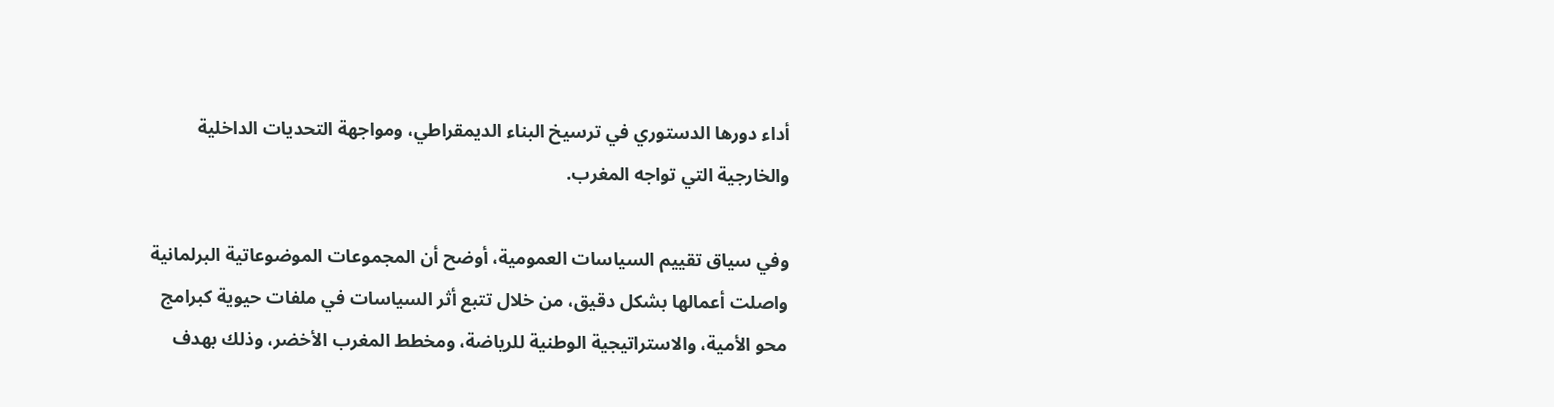أداء دورها الدستوري في ترسيخ البناء الديمقراطي، ومواجهة التحديات الداخلية والخارجية التي تواجه المغرب.

وفي سياق تقييم السياسات العمومية، أوضح أن المجموعات الموضوعاتية البرلمانية واصلت أعمالها بشكل دقيق، من خلال تتبع أثر السياسات في ملفات حيوية كبرامج محو الأمية، والاستراتيجية الوطنية للرياضة، ومخطط المغرب الأخضر، وذلك بهدف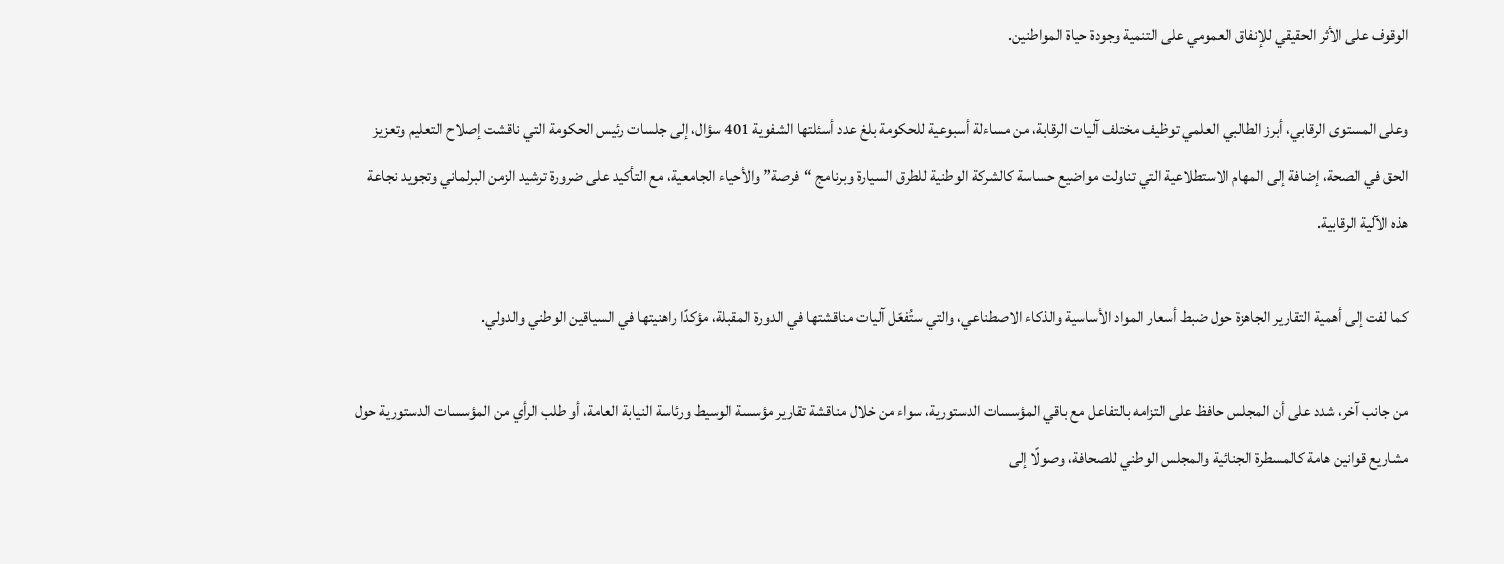الوقوف على الأثر الحقيقي للإنفاق العمومي على التنمية وجودة حياة المواطنين.

وعلى المستوى الرقابي، أبرز الطالبي العلمي توظيف مختلف آليات الرقابة، من مساءلة أسبوعية للحكومة بلغ عدد أسئلتها الشفوية 401 سؤال، إلى جلسات رئيس الحكومة التي ناقشت إصلاح التعليم وتعزيز الحق في الصحة، إضافة إلى المهام الاستطلاعية التي تناولت مواضيع حساسة كالشركة الوطنية للطرق السيارة وبرنامج “فرصة” والأحياء الجامعية، مع التأكيد على ضرورة ترشيد الزمن البرلماني وتجويد نجاعة هذه الآلية الرقابية.

كما لفت إلى أهمية التقارير الجاهزة حول ضبط أسعار المواد الأساسية والذكاء الاصطناعي، والتي ستُفعّل آليات مناقشتها في الدورة المقبلة، مؤكدًا راهنيتها في السياقين الوطني والدولي.

من جانب آخر، شدد على أن المجلس حافظ على التزامه بالتفاعل مع باقي المؤسسات الدستورية، سواء من خلال مناقشة تقارير مؤسسة الوسيط ورئاسة النيابة العامة، أو طلب الرأي من المؤسسات الدستورية حول مشاريع قوانين هامة كالمسطرة الجنائية والمجلس الوطني للصحافة، وصولًا إلى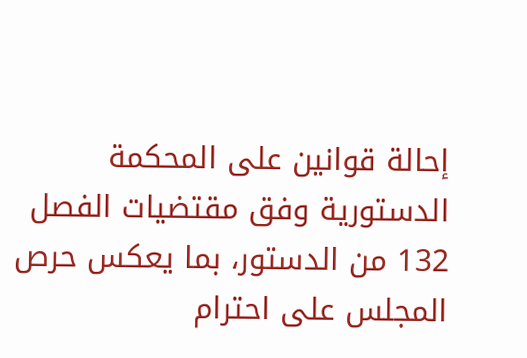إحالة قوانين على المحكمة الدستورية وفق مقتضيات الفصل 132 من الدستور، بما يعكس حرص المجلس على احترام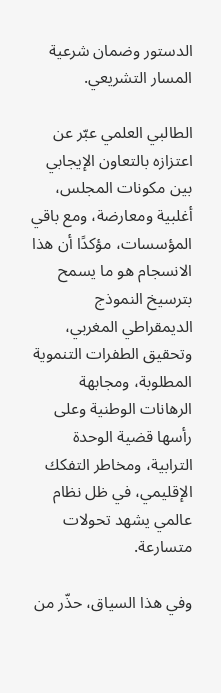الدستور وضمان شرعية المسار التشريعي.

الطالبي العلمي عبّر عن اعتزازه بالتعاون الإيجابي بين مكونات المجلس، أغلبية ومعارضة، ومع باقي المؤسسات، مؤكدًا أن هذا الانسجام هو ما يسمح بترسيخ النموذج الديمقراطي المغربي، وتحقيق الطفرات التنموية المطلوبة، ومجابهة الرهانات الوطنية وعلى رأسها قضية الوحدة الترابية، ومخاطر التفكك الإقليمي، في ظل نظام عالمي يشهد تحولات متسارعة.

وفي هذا السياق، حذّر من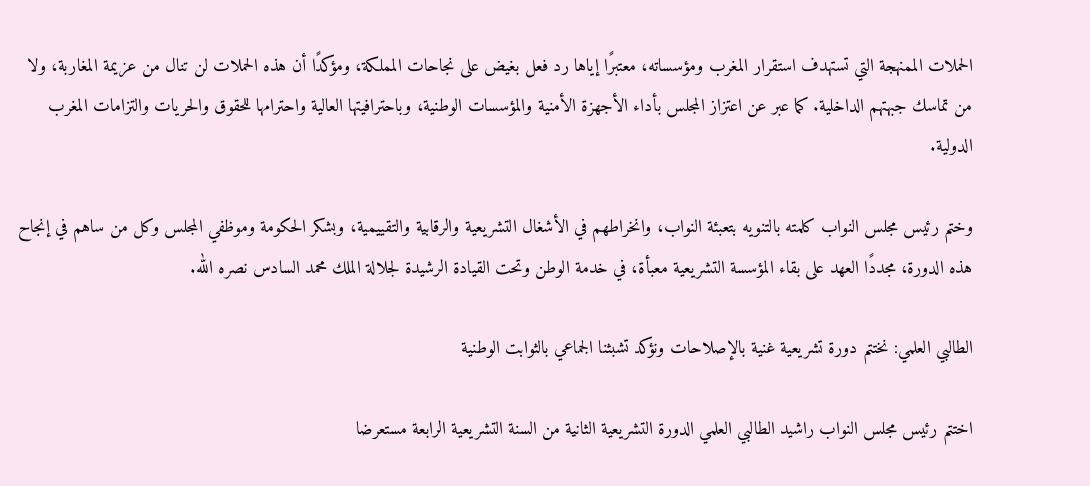الحملات الممنهجة التي تستهدف استقرار المغرب ومؤسساته، معتبرًا إياها رد فعل بغيض على نجاحات المملكة، ومؤكدًا أن هذه الحملات لن تنال من عزيمة المغاربة، ولا من تماسك جبهتهم الداخلية. كما عبر عن اعتزاز المجلس بأداء الأجهزة الأمنية والمؤسسات الوطنية، وباحترافيتها العالية واحترامها للحقوق والحريات والتزامات المغرب الدولية.

وختم رئيس مجلس النواب كلمته بالتنويه بتعبئة النواب، وانخراطهم في الأشغال التشريعية والرقابية والتقييمية، وبشكر الحكومة وموظفي المجلس وكل من ساهم في إنجاح هذه الدورة، مجددًا العهد على بقاء المؤسسة التشريعية معبأة، في خدمة الوطن وتحت القيادة الرشيدة لجلالة الملك محمد السادس نصره الله.

الطالبي العلمي: نختتم دورة تشريعية غنية بالإصلاحات ونؤكد تشبثنا الجماعي بالثوابت الوطنية

اختتم رئيس مجلس النواب راشيد الطالبي العلمي الدورة التشريعية الثانية من السنة التشريعية الرابعة مستعرضا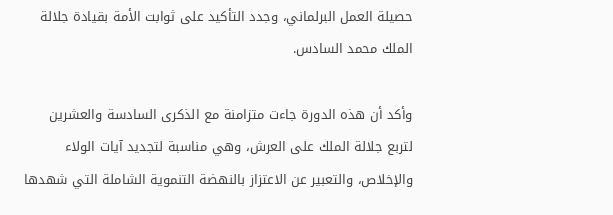حصيلة العمل البرلماني، وجدد التأكيد على ثوابت الأمة بقيادة جلالة الملك محمد السادس.

وأكد أن هذه الدورة جاءت متزامنة مع الذكرى السادسة والعشرين لتربع جلالة الملك على العرش، وهي مناسبة لتجديد آيات الولاء والإخلاص، والتعبير عن الاعتزاز بالنهضة التنموية الشاملة التي شهدها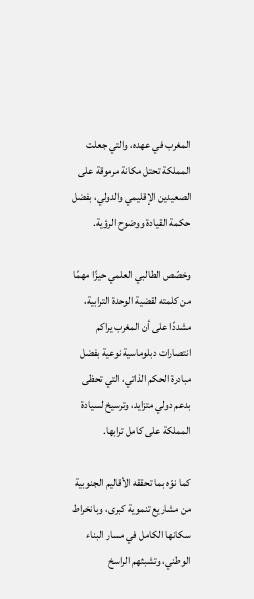المغرب في عهده، والتي جعلت المملكة تحتل مكانة مرموقة على الصعيدين الإقليمي والدولي، بفضل حكمة القيادة ووضوح الرؤية.

وخصّص الطالبي العلمي حيزًا مهمًا من كلمته لقضية الوحدة الترابية، مشددًا على أن المغرب يراكم انتصارات دبلوماسية نوعية بفضل مبادرة الحكم الذاتي، التي تحظى بدعم دولي متزايد، وترسيخ لسيادة المملكة على كامل ترابها.

كما نوّه بما تحققه الأقاليم الجنوبية من مشاريع تنموية كبرى، وبانخراط سكانها الكامل في مسار البناء الوطني، وتشبثهم الراسخ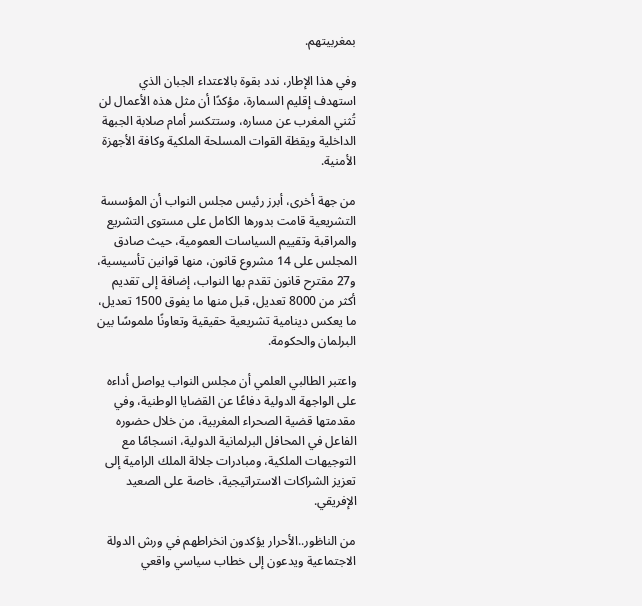بمغربيتهم.

وفي هذا الإطار، ندد بقوة بالاعتداء الجبان الذي استهدف إقليم السمارة، مؤكدًا أن مثل هذه الأعمال لن تُثني المغرب عن مساره، وستتكسر أمام صلابة الجبهة الداخلية ويقظة القوات المسلحة الملكية وكافة الأجهزة الأمنية.

من جهة أخرى، أبرز رئيس مجلس النواب أن المؤسسة التشريعية قامت بدورها الكامل على مستوى التشريع والمراقبة وتقييم السياسات العمومية، حيث صادق المجلس على 14 مشروع قانون، منها قوانين تأسيسية، و27 مقترح قانون تقدم بها النواب، إضافة إلى تقديم أكثر من 8000 تعديل، قبل منها ما يفوق 1500 تعديل، ما يعكس دينامية تشريعية حقيقية وتعاونًا ملموسًا بين البرلمان والحكومة.

واعتبر الطالبي العلمي أن مجلس النواب يواصل أداءه على الواجهة الدولية دفاعًا عن القضايا الوطنية، وفي مقدمتها قضية الصحراء المغربية، من خلال حضوره الفاعل في المحافل البرلمانية الدولية، انسجامًا مع التوجيهات الملكية، ومبادرات جلالة الملك الرامية إلى تعزيز الشراكات الاستراتيجية، خاصة على الصعيد الإفريقي.

من الناظور..الأحرار يؤكدون انخراطهم في ورش الدولة الاجتماعية ويدعون إلى خطاب سياسي واقعي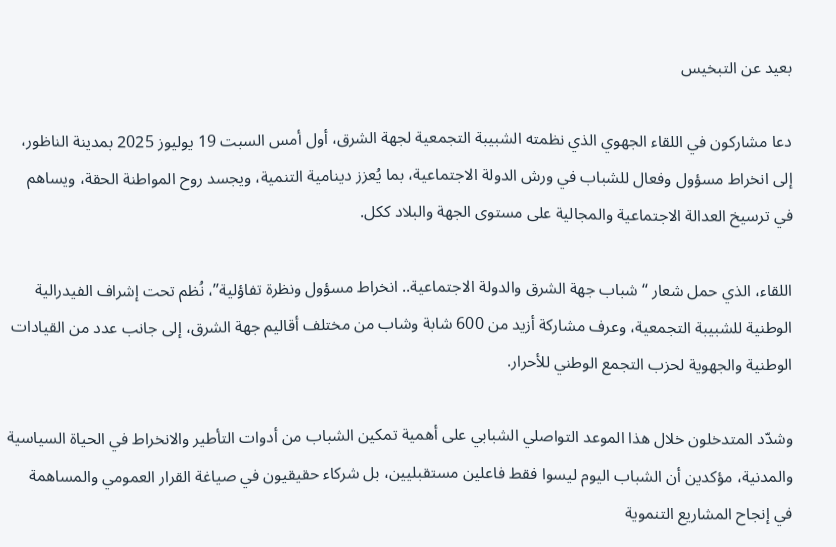بعيد عن التبخيس

دعا مشاركون في اللقاء الجهوي الذي نظمته الشبيبة التجمعية لجهة الشرق، أول أمس السبت 19 يوليوز 2025 بمدينة الناظور، إلى انخراط مسؤول وفعال للشباب في ورش الدولة الاجتماعية، بما يُعزز دينامية التنمية، ويجسد روح المواطنة الحقة، ويساهم في ترسيخ العدالة الاجتماعية والمجالية على مستوى الجهة والبلاد ككل.

اللقاء، الذي حمل شعار “شباب جهة الشرق والدولة الاجتماعية.. انخراط مسؤول ونظرة تفاؤلية”، نُظم تحت إشراف الفيدرالية الوطنية للشبيبة التجمعية، وعرف مشاركة أزيد من 600 شابة وشاب من مختلف أقاليم جهة الشرق، إلى جانب عدد من القيادات الوطنية والجهوية لحزب التجمع الوطني للأحرار.

وشدّد المتدخلون خلال هذا الموعد التواصلي الشبابي على أهمية تمكين الشباب من أدوات التأطير والانخراط في الحياة السياسية والمدنية، مؤكدين أن الشباب اليوم ليسوا فقط فاعلين مستقبليين، بل شركاء حقيقيون في صياغة القرار العمومي والمساهمة في إنجاح المشاريع التنموية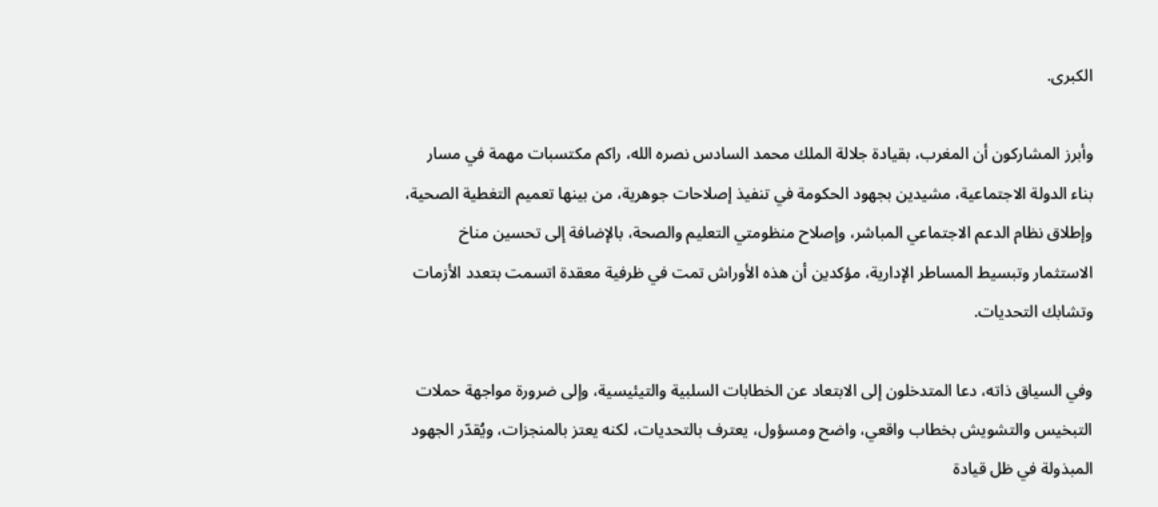الكبرى.

وأبرز المشاركون أن المغرب، بقيادة جلالة الملك محمد السادس نصره الله، راكم مكتسبات مهمة في مسار بناء الدولة الاجتماعية، مشيدين بجهود الحكومة في تنفيذ إصلاحات جوهرية، من بينها تعميم التغطية الصحية، وإطلاق نظام الدعم الاجتماعي المباشر، وإصلاح منظومتي التعليم والصحة، بالإضافة إلى تحسين مناخ الاستثمار وتبسيط المساطر الإدارية، مؤكدين أن هذه الأوراش تمت في ظرفية معقدة اتسمت بتعدد الأزمات وتشابك التحديات.

وفي السياق ذاته، دعا المتدخلون إلى الابتعاد عن الخطابات السلبية والتيئيسية، وإلى ضرورة مواجهة حملات التبخيس والتشويش بخطاب واقعي، واضح ومسؤول، يعترف بالتحديات، لكنه يعتز بالمنجزات، ويُقدّر الجهود المبذولة في ظل قيادة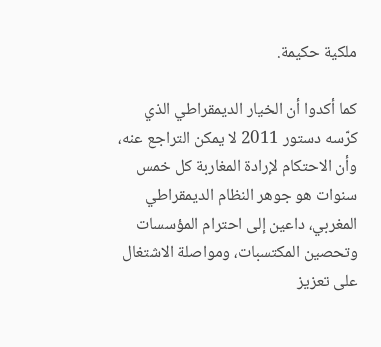ملكية حكيمة.

كما أكدوا أن الخيار الديمقراطي الذي كرّسه دستور 2011 لا يمكن التراجع عنه، وأن الاحتكام لإرادة المغاربة كل خمس سنوات هو جوهر النظام الديمقراطي المغربي، داعين إلى احترام المؤسسات وتحصين المكتسبات، ومواصلة الاشتغال على تعزيز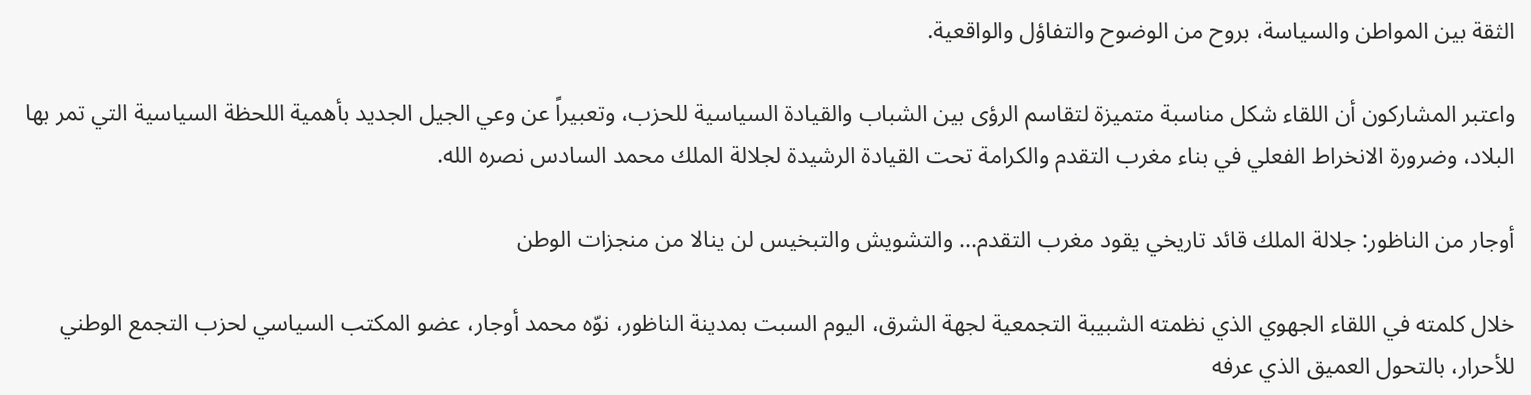الثقة بين المواطن والسياسة، بروح من الوضوح والتفاؤل والواقعية.

واعتبر المشاركون أن اللقاء شكل مناسبة متميزة لتقاسم الرؤى بين الشباب والقيادة السياسية للحزب، وتعبيراً عن وعي الجيل الجديد بأهمية اللحظة السياسية التي تمر بها البلاد، وضرورة الانخراط الفعلي في بناء مغرب التقدم والكرامة تحت القيادة الرشيدة لجلالة الملك محمد السادس نصره الله.

أوجار من الناظور: جلالة الملك قائد تاريخي يقود مغرب التقدم… والتشويش والتبخيس لن ينالا من منجزات الوطن

خلال كلمته في اللقاء الجهوي الذي نظمته الشبيبة التجمعية لجهة الشرق، اليوم السبت بمدينة الناظور، نوّه محمد أوجار، عضو المكتب السياسي لحزب التجمع الوطني للأحرار، بالتحول العميق الذي عرفه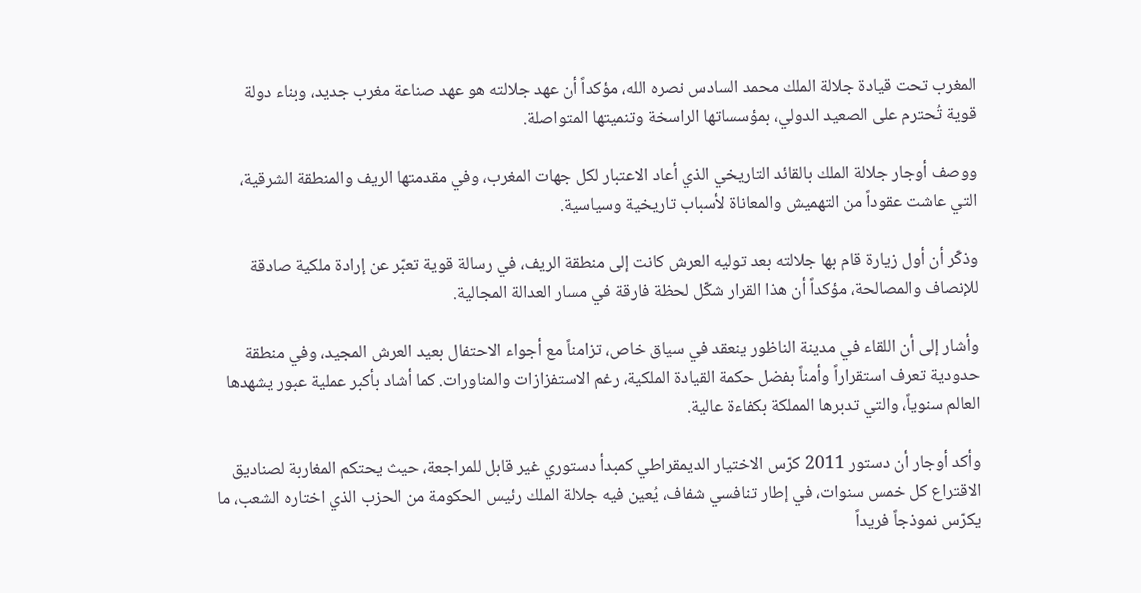المغرب تحت قيادة جلالة الملك محمد السادس نصره الله، مؤكداً أن عهد جلالته هو عهد صناعة مغرب جديد، وبناء دولة قوية تُحترم على الصعيد الدولي، بمؤسساتها الراسخة وتنميتها المتواصلة.

ووصف أوجار جلالة الملك بالقائد التاريخي الذي أعاد الاعتبار لكل جهات المغرب، وفي مقدمتها الريف والمنطقة الشرقية، التي عاشت عقوداً من التهميش والمعاناة لأسباب تاريخية وسياسية.

وذكّر أن أول زيارة قام بها جلالته بعد توليه العرش كانت إلى منطقة الريف، في رسالة قوية تعبّر عن إرادة ملكية صادقة للإنصاف والمصالحة، مؤكداً أن هذا القرار شكّل لحظة فارقة في مسار العدالة المجالية.

وأشار إلى أن اللقاء في مدينة الناظور ينعقد في سياق خاص، تزامناً مع أجواء الاحتفال بعيد العرش المجيد، وفي منطقة حدودية تعرف استقراراً وأمناً بفضل حكمة القيادة الملكية، رغم الاستفزازات والمناورات. كما أشاد بأكبر عملية عبور يشهدها العالم سنوياً، والتي تدبرها المملكة بكفاءة عالية.

وأكد أوجار أن دستور 2011 كرّس الاختيار الديمقراطي كمبدأ دستوري غير قابل للمراجعة، حيث يحتكم المغاربة لصناديق الاقتراع كل خمس سنوات، في إطار تنافسي شفاف، يُعين فيه جلالة الملك رئيس الحكومة من الحزب الذي اختاره الشعب، ما يكرّس نموذجاً فريداً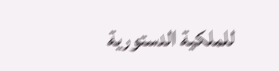للملكية الدستورية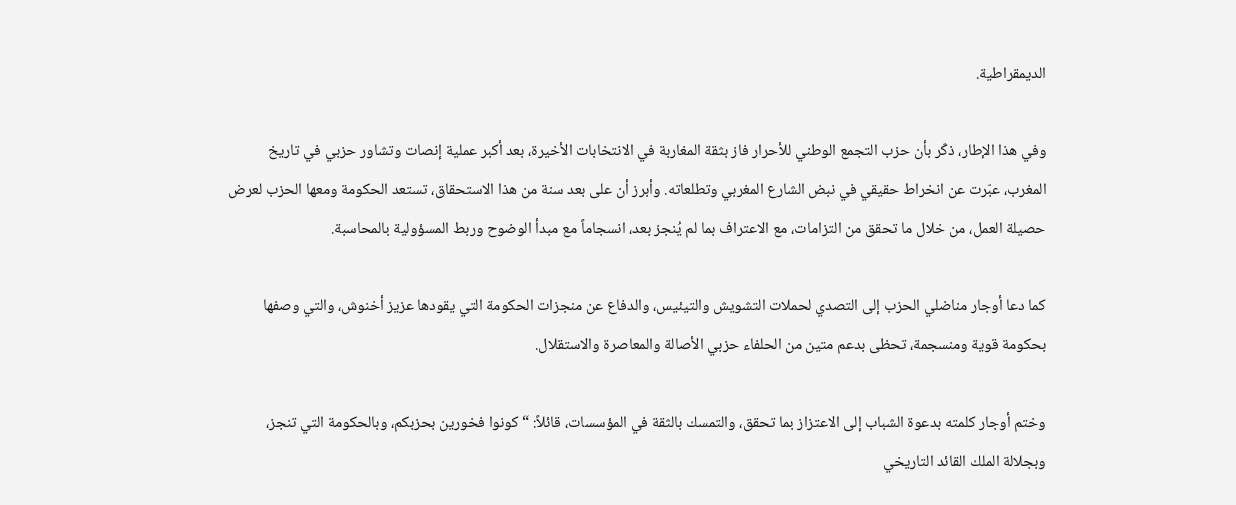الديمقراطية.

وفي هذا الإطار، ذكّر بأن حزب التجمع الوطني للأحرار فاز بثقة المغاربة في الانتخابات الأخيرة، بعد أكبر عملية إنصات وتشاور حزبي في تاريخ المغرب، عبّرت عن انخراط حقيقي في نبض الشارع المغربي وتطلعاته. وأبرز أن على بعد سنة من هذا الاستحقاق، تستعد الحكومة ومعها الحزب لعرض حصيلة العمل، من خلال ما تحقق من التزامات، مع الاعتراف بما لم يُنجز بعد، انسجاماً مع مبدأ الوضوح وربط المسؤولية بالمحاسبة.

كما دعا أوجار مناضلي الحزب إلى التصدي لحملات التشويش والتيئيس، والدفاع عن منجزات الحكومة التي يقودها عزيز أخنوش، والتي وصفها بحكومة قوية ومنسجمة، تحظى بدعم متين من الحلفاء حزبي الأصالة والمعاصرة والاستقلال.

وختم أوجار كلمته بدعوة الشباب إلى الاعتزاز بما تحقق، والتمسك بالثقة في المؤسسات، قائلاً: “كونوا فخورين بحزبكم، وبالحكومة التي تنجز، وبجلالة الملك القائد التاريخي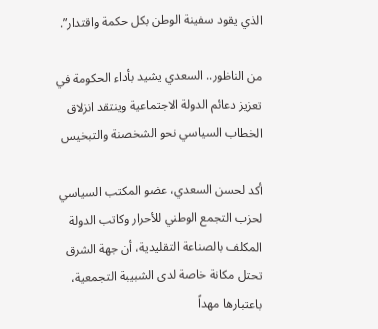الذي يقود سفينة الوطن بكل حكمة واقتدار”.

من الناظور.. السعدي يشيد بأداء الحكومة في تعزيز دعائم الدولة الاجتماعية وينتقد انزلاق الخطاب السياسي نحو الشخصنة والتبخيس

أكد لحسن السعدي، عضو المكتب السياسي لحزب التجمع الوطني للأحرار وكاتب الدولة المكلف بالصناعة التقليدية، أن جهة الشرق تحتل مكانة خاصة لدى الشبيبة التجمعية، باعتبارها مهداً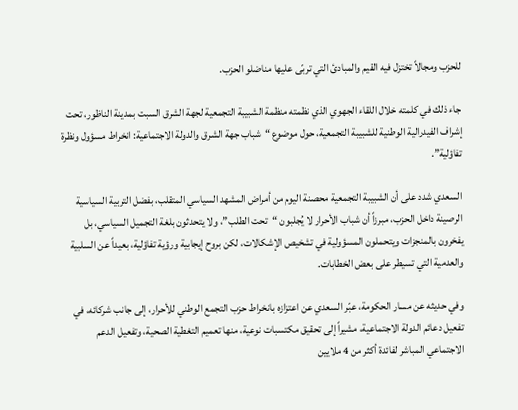للحزب ومجالاً تختزل فيه القيم والمبادئ التي تربّى عليها مناضلو الحزب.

جاء ذلك في كلمته خلال اللقاء الجهوي الذي نظمته منظمة الشبيبة التجمعية لجهة الشرق السبت بمدينة الناظور، تحت إشراف الفيدرالية الوطنية للشبيبة التجمعية، حول موضوع “شباب جهة الشرق والدولة الاجتماعية: انخراط مسؤول ونظرة تفاؤلية”.

السعدي شدد على أن الشبيبة التجمعية محصنة اليوم من أمراض المشهد السياسي المتقلب، بفضل التربية السياسية الرصينة داخل الحزب، مبرزاً أن شباب الأحرار لا يُجلبون “تحت الطلب”، ولا يتحدثون بلغة التجميل السياسي، بل يفخرون بالمنجزات ويتحملون المسؤولية في تشخيص الإشكالات، لكن بروح إيجابية ورؤية تفاؤلية، بعيداً عن السلبية والعدمية التي تسيطر على بعض الخطابات.

وفي حديثه عن مسار الحكومة، عبّر السعدي عن اعتزازه بانخراط حزب التجمع الوطني للأحرار، إلى جانب شركائه، في تفعيل دعائم الدولة الاجتماعية، مشيراً إلى تحقيق مكتسبات نوعية، منها تعميم التغطية الصحية، وتفعيل الدعم الاجتماعي المباشر لفائدة أكثر من 4 ملايين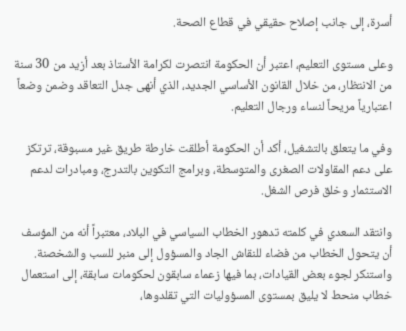أسرة، إلى جانب إصلاح حقيقي في قطاع الصحة.

وعلى مستوى التعليم، اعتبر أن الحكومة انتصرت لكرامة الأستاذ بعد أزيد من 30 سنة من الانتظار، من خلال القانون الأساسي الجديد، الذي أنهى جدل التعاقد وضمن وضعاً اعتبارياً مريحاً لنساء ورجال التعليم.

وفي ما يتعلق بالتشغيل، أكد أن الحكومة أطلقت خارطة طريق غير مسبوقة، ترتكز على دعم المقاولات الصغرى والمتوسطة، وبرامج التكوين بالتدرج، ومبادرات لدعم الاستثمار وخلق فرص الشغل.

وانتقد السعدي في كلمته تدهور الخطاب السياسي في البلاد، معتبراً أنه من المؤسف أن يتحول الخطاب من فضاء للنقاش الجاد والمسؤول إلى منبر للسب والشخصنة. واستنكر لجوء بعض القيادات، بما فيها زعماء سابقون لحكومات سابقة، إلى استعمال خطاب منحط لا يليق بمستوى المسؤوليات التي تقلدوها،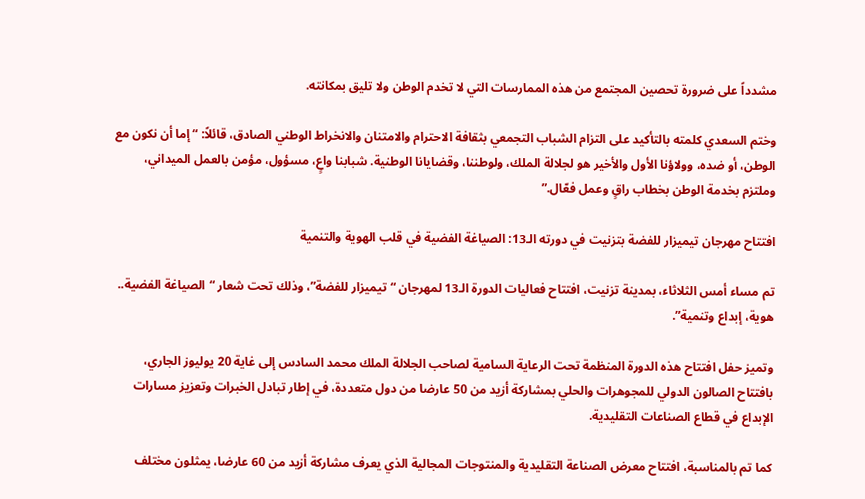مشدداً على ضرورة تحصين المجتمع من هذه الممارسات التي لا تخدم الوطن ولا تليق بمكانته.

وختم السعدي كلمته بالتأكيد على التزام الشباب التجمعي بثقافة الاحترام والامتنان والانخراط الوطني الصادق، قائلاً: “إما أن نكون مع الوطن، أو ضده، وولاؤنا الأول والأخير هو لجلالة الملك، ولوطننا، وقضايانا الوطنية. شبابنا واعٍ، مسؤول، مؤمن بالعمل الميداني، وملتزم بخدمة الوطن بخطاب راقٍ وعمل فعّال.”

افتتاح مهرجان تيميزار للفضة بتزنيت في دورته الـ13: الصياغة الفضية في قلب الهوية والتنمية

تم مساء أمس الثلاثاء، بمدينة تزنيت، افتتاح فعاليات الدورة الـ13 لمهرجان “تيميزار للفضة”، وذلك تحت شعار “الصياغة الفضية.. هوية، إبداع وتنمية”.

وتميز حفل افتتاح هذه الدورة المنظمة تحت الرعاية السامية لصاحب الجلالة الملك محمد السادس إلى غاية 20 يوليوز الجاري، بافتتاح الصالون الدولي للمجوهرات والحلي بمشاركة أزيد من 50 عارضا من دول متعددة، في إطار تبادل الخبرات وتعزيز مسارات الإبداع في قطاع الصناعات التقليدية.

كما تم بالمناسبة، افتتاح معرض الصناعة التقليدية والمنتوجات المجالية الذي يعرف مشاركة أزيد من 60 عارضا، يمثلون مختلف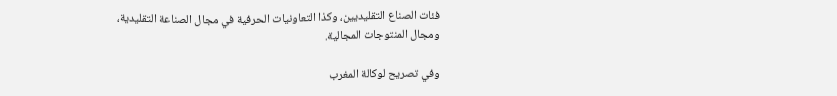فئات الصناع التقليديين، وكذا التعاونيات الحرفية في مجال الصناعة التقليدية، ومجال المنتوجات المجالية.

وفي تصريح لوكالة المغرب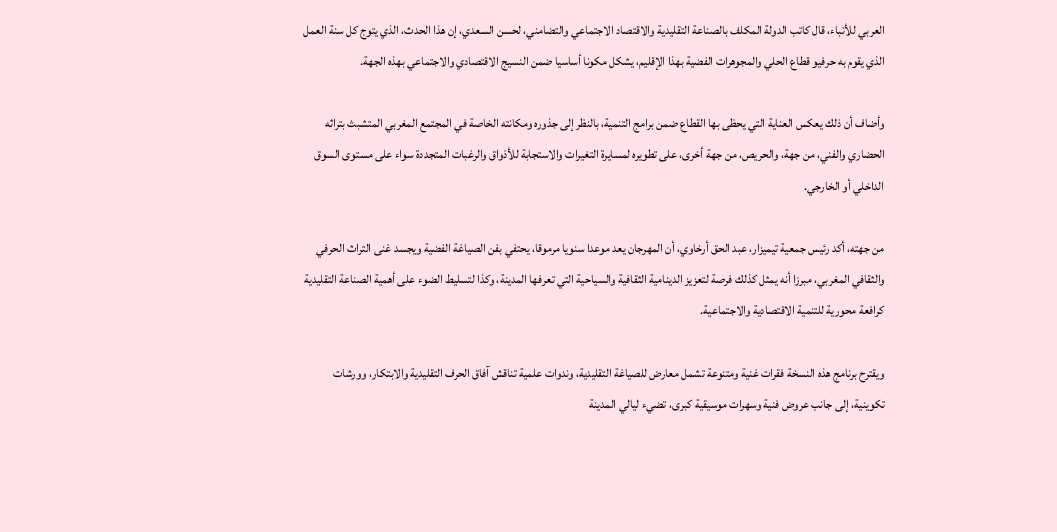العربي للأنباء، قال كاتب الدولة المكلف بالصناعة التقليدية والاقتصاد الاجتماعي والتضامني، لحسن السعدي، إن هذا الحدث، الذي يتوج كل سنة العمل الذي يقوم به حرفيو قطاع الحلي والمجوهرات الفضية بهذا الإقليم، يشكل مكونا أساسيا ضمن النسيج الاقتصادي والاجتماعي بهذه الجهة.

وأضاف أن ذلك يعكس العناية التي يحظى بها القطاع ضمن برامج التنمية، بالنظر إلى جذوره ومكانته الخاصة في المجتمع المغربي المتشبث بتراثه الحضاري والفني، من جهة، والحريص، من جهة أخرى، على تطويره لمسايرة التغيرات والاستجابة للأذواق والرغبات المتجددة سواء على مستوى السوق الداخلي أو الخارجي.

من جهته، أكد رئيس جمعية تيميزار، عبد الحق أرخاوي، أن المهرجان يعد موعدا سنويا مرموقا، يحتفي بفن الصياغة الفضية ويجسد غنى التراث الحرفي والثقافي المغربي، مبرزا أنه يمثل كذلك فرصة لتعزيز الدينامية الثقافية والسياحية التي تعرفها المدينة، وكذا لتسليط الضوء على أهمية الصناعة التقليدية كرافعة محورية للتنمية الاقتصادية والاجتماعية.

ويقترح برنامج هذه النسخة فقرات غنية ومتنوعة تشمل معارض للصياغة التقليدية، وندوات علمية تناقش آفاق الحرف التقليدية والابتكار، وورشات تكوينية، إلى جانب عروض فنية وسهرات موسيقية كبرى، تضيء ليالي المدينة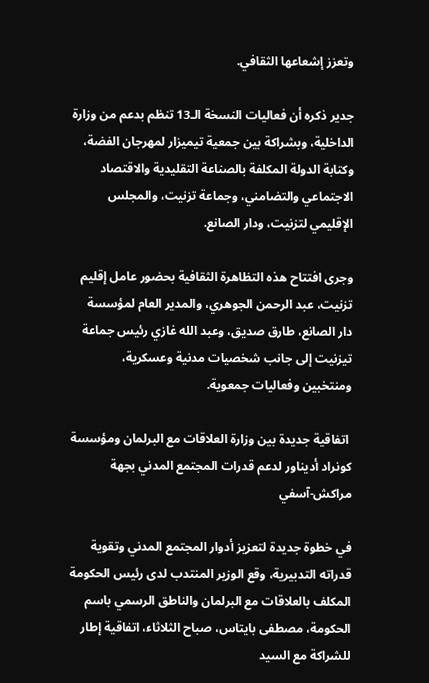وتعزز إشعاعها الثقافي.

جدير ذكره أن فعاليات النسخة الـ13 تنظم بدعم من وزارة الداخلية، وبشراكة بين جمعية تيميزار لمهرجان الفضة، وكتابة الدولة المكلفة بالصناعة التقليدية والاقتصاد الاجتماعي والتضامني، وجماعة تزنيت، والمجلس الإقليمي لتزنيت، ودار الصانع.

وجرى افتتاح هذه التظاهرة الثقافية بحضور عامل إقليم تزنيت، عبد الرحمن الجوهري، والمدير العام لمؤسسة دار الصانع، طارق صديق، وعبد الله غازي رئيس جماعة تيزنيت إلى جانب شخصيات مدنية وعسكرية، ومنتخبين وفعاليات جمعوية.

 اتفاقية جديدة بين وزارة العلاقات مع البرلمان ومؤسسة كونراد أديناور لدعم قدرات المجتمع المدني بجهة مراكش-آسفي

في خطوة جديدة لتعزيز أدوار المجتمع المدني وتقوية قدراته التدبيرية، وقع الوزير المنتدب لدى رئيس الحكومة المكلف بالعلاقات مع البرلمان والناطق الرسمي باسم الحكومة، مصطفى بايتاس، صباح الثلاثاء، اتفاقية إطار للشراكة مع السيد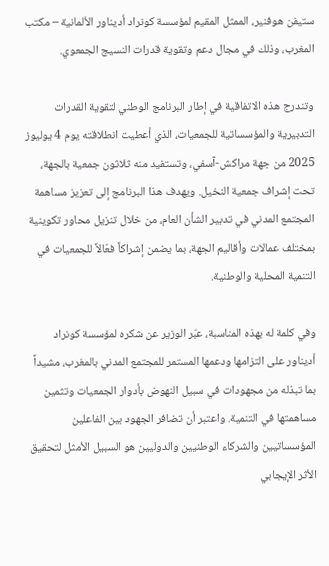ستيفن هوفنير، الممثل المقيم لمؤسسة كونراد أديناور الألمانية – مكتب المغرب، وذلك في مجال دعم وتقوية قدرات النسيج الجمعوي.

وتندرج هذه الاتفاقية في إطار البرنامج الوطني لتقوية القدرات التدبيرية والمؤسساتية للجمعيات، الذي أعطيت انطلاقته يوم 4 يوليوز 2025 من جهة مراكش-آسفي، وتستفيد منه ثلاثون جمعية بالجهة، تحت إشراف جمعية النخيل. ويهدف هذا البرنامج إلى تعزيز مساهمة المجتمع المدني في تدبير الشأن العام، من خلال تنزيل محاور تكوينية بمختلف عمالات وأقاليم الجهة، بما يضمن إشراكاً فعّالاً للجمعيات في التنمية المحلية والوطنية.

وفي كلمة له بهذه المناسبة، عبّر الوزير عن شكره لمؤسسة كونراد أديناور على التزامها ودعمها المستمر للمجتمع المدني بالمغرب، مشيداً بما تبذله من مجهودات في سبيل النهوض بأدوار الجمعيات وتثمين مساهمتها في التنمية. واعتبر أن تضافر الجهود بين الفاعلين المؤسساتيين والشركاء الوطنيين والدوليين هو السبيل الأمثل لتحقيق الأثر الإيجابي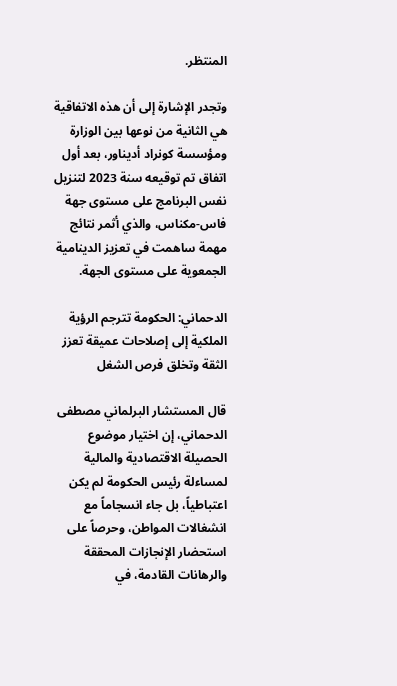المنتظر.

وتجدر الإشارة إلى أن هذه الاتفاقية هي الثانية من نوعها بين الوزارة ومؤسسة كونراد أديناور، بعد أول اتفاق تم توقيعه سنة 2023 لتنزيل نفس البرنامج على مستوى جهة فاس-مكناس، والذي أثمر نتائج مهمة ساهمت في تعزيز الدينامية الجمعوية على مستوى الجهة.

الدحماني: الحكومة تترجم الرؤية الملكية إلى إصلاحات عميقة تعزز الثقة وتخلق فرص الشغل

قال المستشار البرلماني مصطفى الدحماني، إن اختيار موضوع الحصيلة الاقتصادية والمالية لمساءلة رئيس الحكومة لم يكن اعتباطياً، بل جاء انسجاماً مع انشغالات المواطن، وحرصاً على استحضار الإنجازات المحققة والرهانات القادمة، في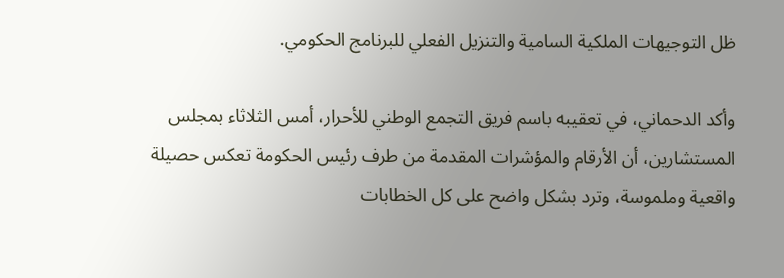ظل التوجيهات الملكية السامية والتنزيل الفعلي للبرنامج الحكومي.

وأكد الدحماني، في تعقيبه باسم فريق التجمع الوطني للأحرار، أمس الثلاثاء بمجلس المستشارين، أن الأرقام والمؤشرات المقدمة من طرف رئيس الحكومة تعكس حصيلة واقعية وملموسة، وترد بشكل واضح على كل الخطابات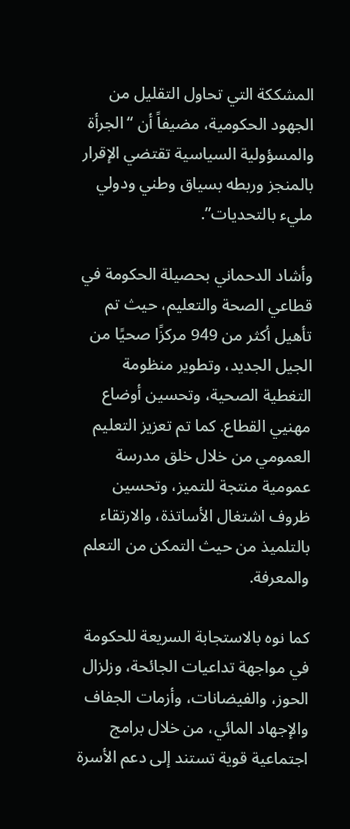المشككة التي تحاول التقليل من الجهود الحكومية، مضيفاً أن “الجرأة والمسؤولية السياسية تقتضي الإقرار بالمنجز وربطه بسياق وطني ودولي مليء بالتحديات”.

وأشاد الدحماني بحصيلة الحكومة في قطاعي الصحة والتعليم، حيث تم تأهيل أكثر من 949 مركزًا صحيًا من الجيل الجديد، وتطوير منظومة التغطية الصحية، وتحسين أوضاع مهنيي القطاع. كما تم تعزيز التعليم العمومي من خلال خلق مدرسة عمومية منتجة للتميز، وتحسين ظروف اشتغال الأساتذة، والارتقاء بالتلميذ من حيث التمكن من التعلم والمعرفة.

كما نوه بالاستجابة السريعة للحكومة في مواجهة تداعيات الجائحة، وزلزال الحوز، والفيضانات، وأزمات الجفاف والإجهاد المائي، من خلال برامج اجتماعية قوية تستند إلى دعم الأسرة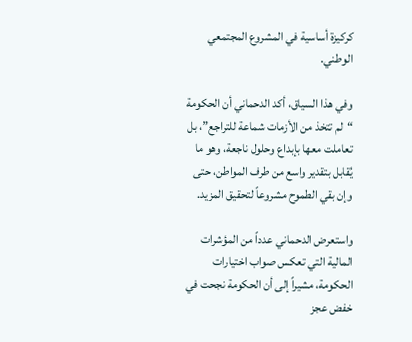كركيزة أساسية في المشروع المجتمعي الوطني.

وفي هذا السياق، أكد الدحماني أن الحكومة “لم تتخذ من الأزمات شماعة للتراجع”، بل تعاملت معها بإبداع وحلول ناجعة، وهو ما يُقابل بتقدير واسع من طرف المواطن، حتى وإن بقي الطموح مشروعاً لتحقيق المزيد.

واستعرض الدحماني عدداً من المؤشرات المالية التي تعكس صواب اختيارات الحكومة، مشيراً إلى أن الحكومة نجحت في خفض عجز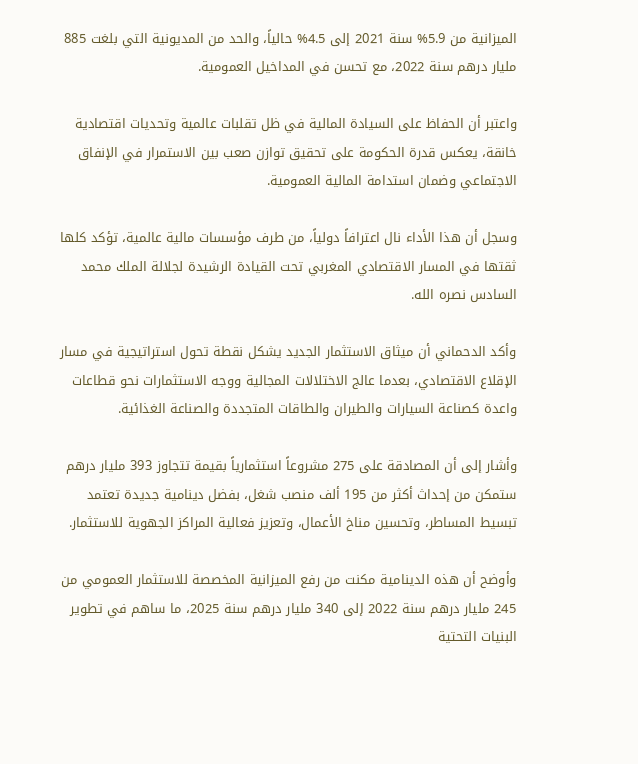الميزانية من 5.9% سنة 2021 إلى 4.5% حالياً، والحد من المديونية التي بلغت 885 مليار درهم سنة 2022، مع تحسن في المداخيل العمومية.

واعتبر أن الحفاظ على السيادة المالية في ظل تقلبات عالمية وتحديات اقتصادية خانقة، يعكس قدرة الحكومة على تحقيق توازن صعب بين الاستمرار في الإنفاق الاجتماعي وضمان استدامة المالية العمومية.

وسجل أن هذا الأداء نال اعترافاً دولياً، من طرف مؤسسات مالية عالمية، تؤكد كلها ثقتها في المسار الاقتصادي المغربي تحت القيادة الرشيدة لجلالة الملك محمد السادس نصره الله.

وأكد الدحماني أن ميثاق الاستثمار الجديد يشكل نقطة تحول استراتيجية في مسار الإقلاع الاقتصادي، بعدما عالج الاختلالات المجالية ووجه الاستثمارات نحو قطاعات واعدة كصناعة السيارات والطيران والطاقات المتجددة والصناعة الغذائية.

وأشار إلى أن المصادقة على 275 مشروعاً استثمارياً بقيمة تتجاوز 393 مليار درهم ستمكن من إحداث أكثر من 195 ألف منصب شغل، بفضل دينامية جديدة تعتمد تبسيط المساطر، وتحسين مناخ الأعمال، وتعزيز فعالية المراكز الجهوية للاستثمار.

وأوضح أن هذه الدينامية مكنت من رفع الميزانية المخصصة للاستثمار العمومي من 245 مليار درهم سنة 2022 إلى 340 مليار درهم سنة 2025، ما ساهم في تطوير البنيات التحتية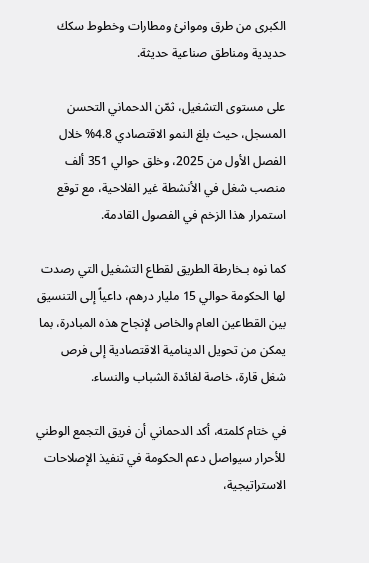الكبرى من طرق وموانئ ومطارات وخطوط سكك حديدية ومناطق صناعية حديثة.

على مستوى التشغيل، ثمّن الدحماني التحسن المسجل، حيث بلغ النمو الاقتصادي 4.8% خلال الفصل الأول من 2025، وخلق حوالي 351 ألف منصب شغل في الأنشطة غير الفلاحية، مع توقع استمرار هذا الزخم في الفصول القادمة.

كما نوه بـخارطة الطريق لقطاع التشغيل التي رصدت لها الحكومة حوالي 15 مليار درهم، داعياً إلى التنسيق بين القطاعين العام والخاص لإنجاح هذه المبادرة، بما يمكن من تحويل الدينامية الاقتصادية إلى فرص شغل قارة، خاصة لفائدة الشباب والنساء.

في ختام كلمته، أكد الدحماني أن فريق التجمع الوطني للأحرار سيواصل دعم الحكومة في تنفيذ الإصلاحات الاستراتيجية،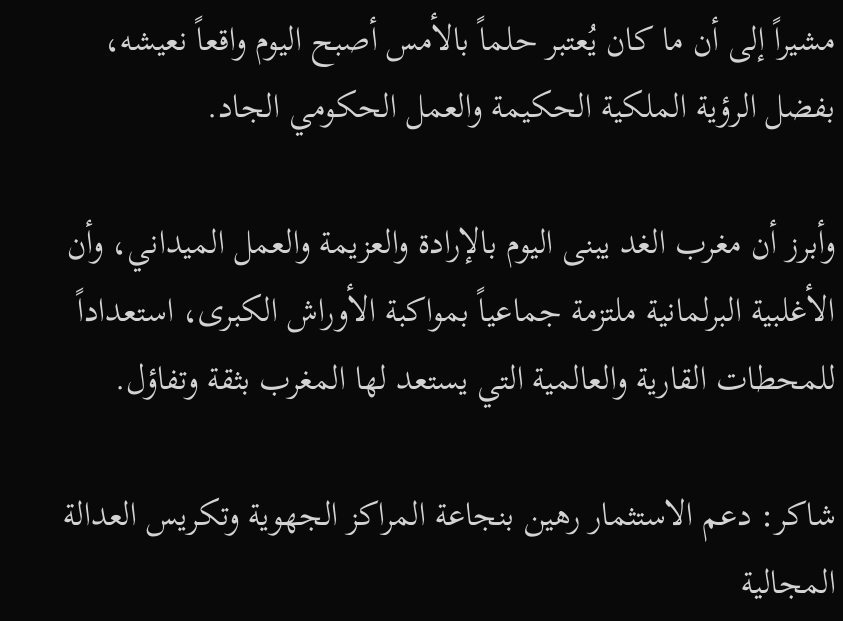مشيراً إلى أن ما كان يُعتبر حلماً بالأمس أصبح اليوم واقعاً نعيشه، بفضل الرؤية الملكية الحكيمة والعمل الحكومي الجاد.

وأبرز أن مغرب الغد يبنى اليوم بالإرادة والعزيمة والعمل الميداني، وأن الأغلبية البرلمانية ملتزمة جماعياً بمواكبة الأوراش الكبرى، استعداداً للمحطات القارية والعالمية التي يستعد لها المغرب بثقة وتفاؤل.

شاكر: دعم الاستثمار رهين بنجاعة المراكز الجهوية وتكريس العدالة المجالية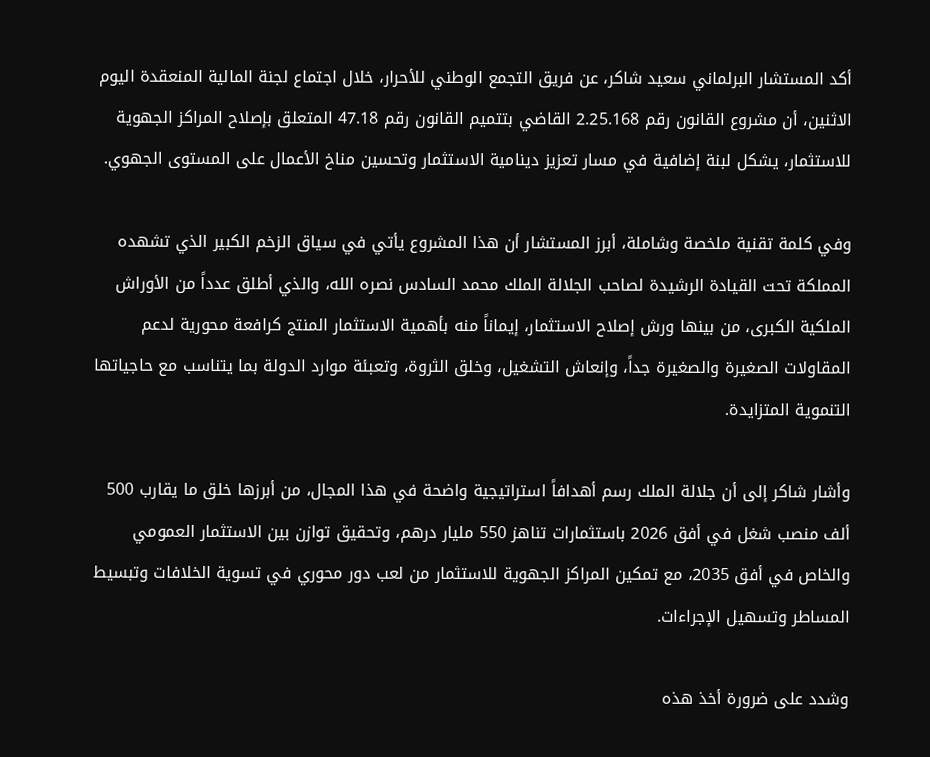أكد المستشار البرلماني سعيد شاكر، عن فريق التجمع الوطني للأحرار، خلال اجتماع لجنة المالية المنعقدة اليوم الاثنين، أن مشروع القانون رقم 2.25.168 القاضي بتتميم القانون رقم 47.18 المتعلق بإصلاح المراكز الجهوية للاستثمار، يشكل لبنة إضافية في مسار تعزيز دينامية الاستثمار وتحسين مناخ الأعمال على المستوى الجهوي.

وفي كلمة تقنية ملخصة وشاملة، أبرز المستشار أن هذا المشروع يأتي في سياق الزخم الكبير الذي تشهده المملكة تحت القيادة الرشيدة لصاحب الجلالة الملك محمد السادس نصره الله، والذي أطلق عدداً من الأوراش الملكية الكبرى، من بينها ورش إصلاح الاستثمار، إيماناً منه بأهمية الاستثمار المنتج كرافعة محورية لدعم المقاولات الصغيرة والصغيرة جداً، وإنعاش التشغيل، وخلق الثروة، وتعبئة موارد الدولة بما يتناسب مع حاجياتها التنموية المتزايدة.

وأشار شاكر إلى أن جلالة الملك رسم أهدافاً استراتيجية واضحة في هذا المجال، من أبرزها خلق ما يقارب 500 ألف منصب شغل في أفق 2026 باستثمارات تناهز 550 مليار درهم، وتحقيق توازن بين الاستثمار العمومي والخاص في أفق 2035، مع تمكين المراكز الجهوية للاستثمار من لعب دور محوري في تسوية الخلافات وتبسيط المساطر وتسهيل الإجراءات.

وشدد على ضرورة أخذ هذه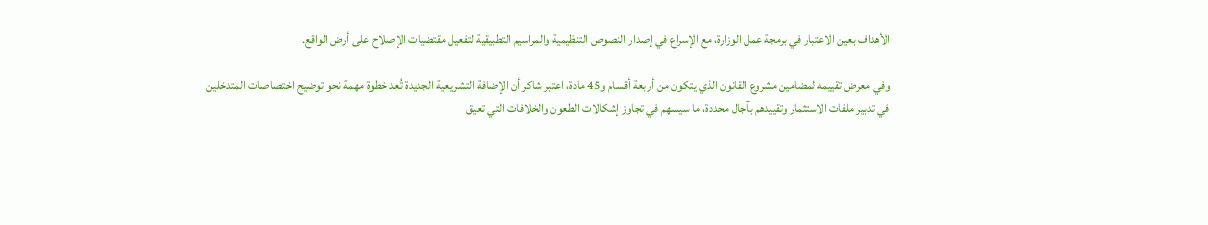الأهداف بعين الاعتبار في برمجة عمل الوزارة، مع الإسراع في إصدار النصوص التنظيمية والمراسيم التطبيقية لتفعيل مقتضيات الإصلاح على أرض الواقع.

وفي معرض تقييمه لمضامين مشروع القانون الذي يتكون من أربعة أقسام و45 مادة، اعتبر شاكر أن الإضافة التشريعية الجديدة تُعد خطوة مهمة نحو توضيح اختصاصات المتدخلين في تدبير ملفات الاستثمار وتقييدهم بآجال محددة، ما سيسهم في تجاوز إشكالات الطعون والخلافات التي تعيق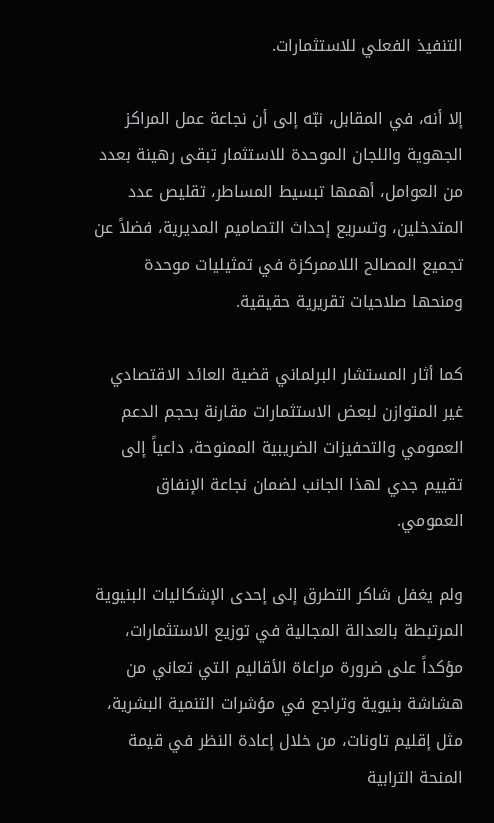التنفيذ الفعلي للاستثمارات.

إلا أنه، في المقابل، نبّه إلى أن نجاعة عمل المراكز الجهوية واللجان الموحدة للاستثمار تبقى رهينة بعدد من العوامل، أهمها تبسيط المساطر، تقليص عدد المتدخلين، وتسريع إحداث التصاميم المديرية، فضلاً عن تجميع المصالح اللاممركزة في تمثيليات موحدة ومنحها صلاحيات تقريرية حقيقية.

كما أثار المستشار البرلماني قضية العائد الاقتصادي غير المتوازن لبعض الاستثمارات مقارنة بحجم الدعم العمومي والتحفيزات الضريبية الممنوحة، داعياً إلى تقييم جدي لهذا الجانب لضمان نجاعة الإنفاق العمومي.

ولم يغفل شاكر التطرق إلى إحدى الإشكاليات البنيوية المرتبطة بالعدالة المجالية في توزيع الاستثمارات، مؤكداً على ضرورة مراعاة الأقاليم التي تعاني من هشاشة بنيوية وتراجع في مؤشرات التنمية البشرية، مثل إقليم تاونات، من خلال إعادة النظر في قيمة المنحة الترابية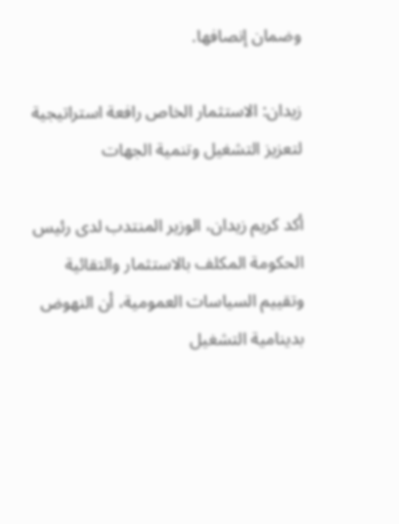وضمان إنصافها.

زيدان: الاستثمار الخاص رافعة استراتيجية لتعزيز التشغيل وتنمية الجهات

أكد كريم زيدان، الوزير المنتدب لدى رئيس الحكومة المكلف بالاستثمار والتقائية وتقييم السياسات العمومية، أن النهوض بدينامية التشغيل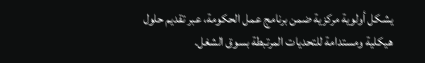يشكل أولوية مركزية ضمن برنامج عمل الحكومة، عبر تقديم حلول هيكلية ومستدامة للتحديات المرتبطة بسوق الشغل.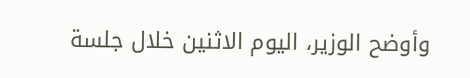وأوضح الوزير، اليوم الاثنين خلال جلسة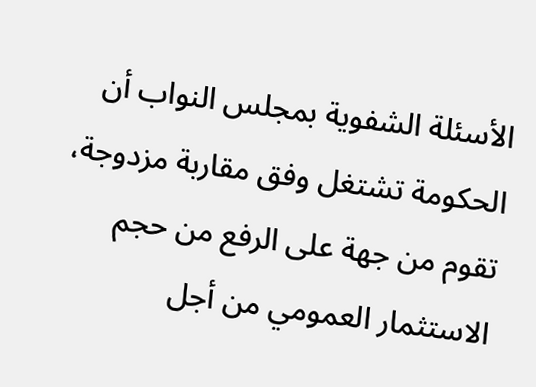الأسئلة الشفوية بمجلس النواب أن الحكومة تشتغل وفق مقاربة مزدوجة، تقوم من جهة على الرفع من حجم الاستثمار العمومي من أجل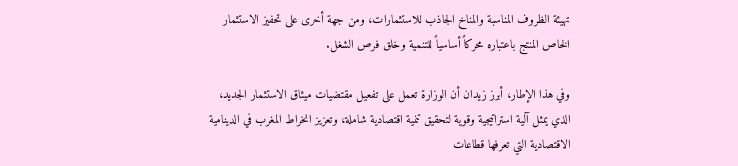تهيئة الظروف المناسبة والمناخ الجاذب للاستثمارات، ومن جهة أخرى على تحفيز الاستثمار الخاص المنتج باعتباره محركاً أساسياً للتنمية وخلق فرص الشغل.

وفي هذا الإطار، أبرز زيدان أن الوزارة تعمل على تفعيل مقتضيات ميثاق الاستثمار الجديد، الذي يمثل آلية استراتيجية وقوية لتحقيق تنمية اقتصادية شاملة، وتعزيز انخراط المغرب في الدينامية الاقتصادية التي تعرفها قطاعات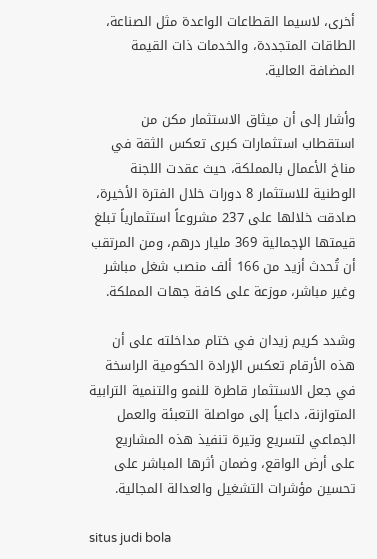أخرى، لاسيما القطاعات الواعدة مثل الصناعة، الطاقات المتجددة، والخدمات ذات القيمة المضافة العالية.

وأشار إلى أن ميثاق الاستثمار مكن من استقطاب استثمارات كبرى تعكس الثقة في مناخ الأعمال بالمملكة، حيث عقدت اللجنة الوطنية للاستثمار 8 دورات خلال الفترة الأخيرة، صادقت خلالها على 237 مشروعاً استثمارياً تبلغ قيمتها الإجمالية 369 مليار درهم، ومن المرتقب أن تُحدث أزيد من 166 ألف منصب شغل مباشر وغير مباشر، موزعة على كافة جهات المملكة.

وشدد كريم زيدان في ختام مداخلته على أن هذه الأرقام تعكس الإرادة الحكومية الراسخة في جعل الاستثمار قاطرة للنمو والتنمية الترابية المتوازنة، داعياً إلى مواصلة التعبئة والعمل الجماعي لتسريع وتيرة تنفيذ هذه المشاريع على أرض الواقع، وضمان أثرها المباشر على تحسين مؤشرات التشغيل والعدالة المجالية.

situs judi bola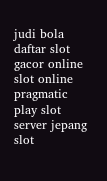judi bola daftar slot gacor online slot online pragmatic play slot server jepang
slot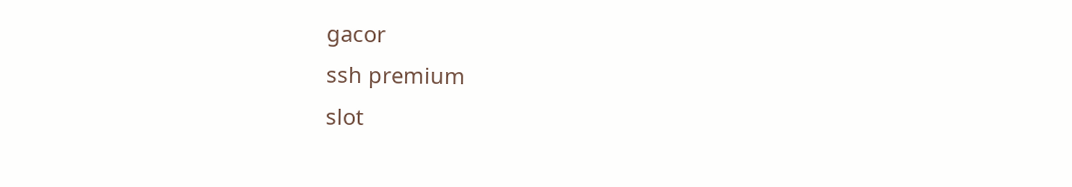gacor
ssh premium
slot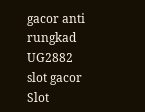gacor anti rungkad
UG2882
slot gacor
Slot